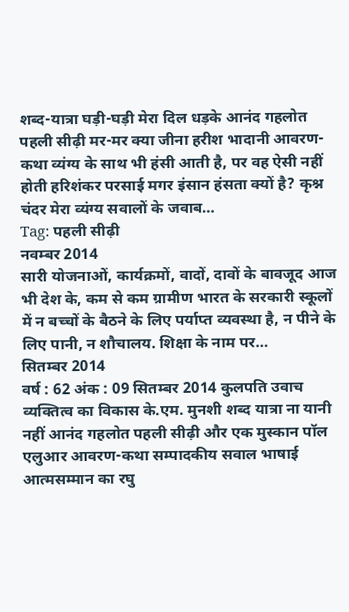शब्द-यात्रा घड़ी-घड़ी मेरा दिल धड़के आनंद गहलोत पहली सीढ़ी मर-मर क्या जीना हरीश भादानी आवरण-कथा व्यंग्य के साथ भी हंसी आती है, पर वह ऐसी नहीं होती हरिशंकर परसाई मगर इंसान हंसता क्यों है? कृश्न चंदर मेरा व्यंग्य सवालों के जवाब…
Tag: पहली सीढ़ी
नवम्बर 2014
सारी योजनाओं, कार्यक्रमों, वादों, दावों के बावजूद आज भी देश के, कम से कम ग्रामीण भारत के सरकारी स्कूलों में न बच्चों के बैठने के लिए पर्याप्त व्यवस्था है, न पीने के लिए पानी, न शौचालय. शिक्षा के नाम पर…
सितम्बर 2014
वर्ष : 62 अंक : 09 सितम्बर 2014 कुलपति उवाच व्यक्तित्व का विकास के.एम. मुनशी शब्द यात्रा ना यानी नहीं आनंद गहलोत पहली सीढ़ी और एक मुस्कान पॉल एलुआर आवरण-कथा सम्पादकीय सवाल भाषाई आत्मसम्मान का रघु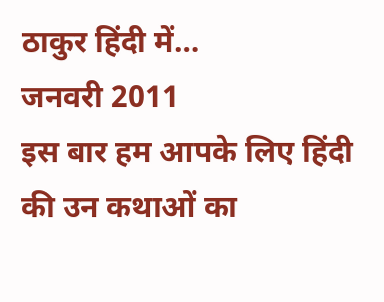ठाकुर हिंदी में…
जनवरी 2011
इस बार हम आपके लिए हिंदी की उन कथाओं का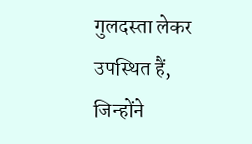गुलदस्ता लेकर उपस्थित हैं, जिन्होंने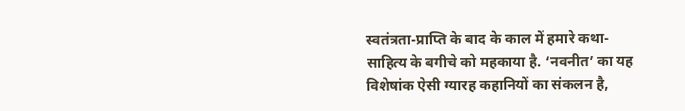स्वतंत्रता-प्राप्ति के बाद के काल में हमारे कथा-साहित्य के बगीचे को महकाया है. ‘नवनीत’ का यह विशेषांक ऐसी ग्यारह कहानियों का संकलन है,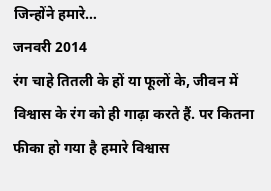जिन्होंने हमारे…
जनवरी 2014
रंग चाहे तितली के हों या फूलों के, जीवन में विश्वास के रंग को ही गाढ़ा करते हैं. पर कितना फीका हो गया है हमारे विश्वास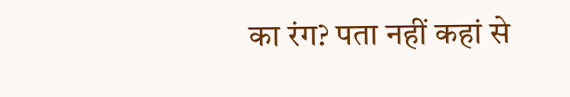का रंग? पता नहीं कहां से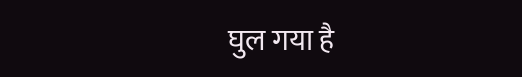घुल गया है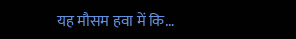यह मौसम हवा में कि…